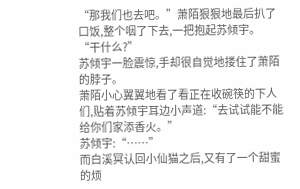“那我们也去吧。”萧陌狠狠地最后扒了口饭,整个咽了下去,一把抱起苏倾宇。
“干什么?”
苏倾宇一脸震惊,手却很自觉地搂住了萧陌的脖子。
萧陌小心翼翼地看了看正在收碗筷的下人们,贴着苏倾宇耳边小声道:“去试试能不能给你们家添香火。”
苏倾宇:“……”
而白溪冥认回小仙猫之后,又有了一个甜蜜的烦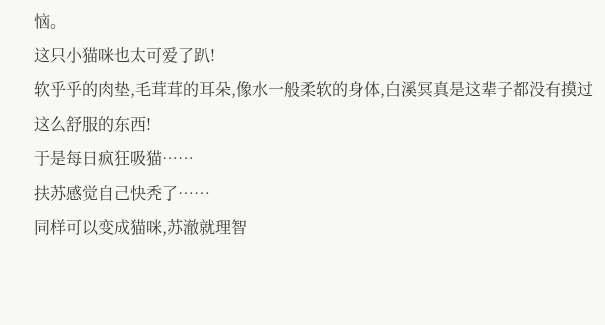恼。
这只小猫咪也太可爱了趴!
软乎乎的肉垫,毛茸茸的耳朵,像水一般柔软的身体,白溪冥真是这辈子都没有摸过这么舒服的东西!
于是每日疯狂吸猫……
扶苏感觉自己快秃了……
同样可以变成猫咪,苏澈就理智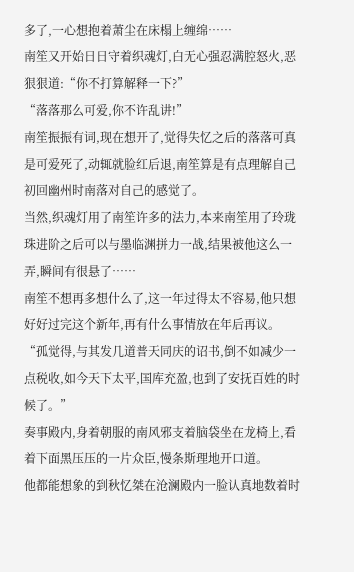多了,一心想抱着萧尘在床榻上缠绵……
南笙又开始日日守着织魂灯,白无心强忍满腔怒火,恶狠狠道:“你不打算解释一下?”
“落落那么可爱,你不许乱讲!”
南笙振振有词,现在想开了,觉得失忆之后的落落可真是可爱死了,动辄就脸红后退,南笙算是有点理解自己初回幽州时南落对自己的感觉了。
当然,织魂灯用了南笙许多的法力,本来南笙用了玲珑珠进阶之后可以与墨临渊拼力一战,结果被他这么一弄,瞬间有很悬了……
南笙不想再多想什么了,这一年过得太不容易,他只想好好过完这个新年,再有什么事情放在年后再议。
“孤觉得,与其发几道普天同庆的诏书,倒不如减少一点税收,如今天下太平,国库充盈,也到了安抚百姓的时候了。”
奏事殿内,身着朝服的南风邪支着脑袋坐在龙椅上,看着下面黑压压的一片众臣,慢条斯理地开口道。
他都能想象的到秋忆桀在沧澜殿内一脸认真地数着时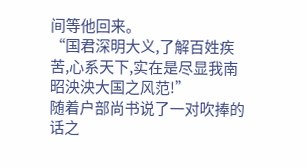间等他回来。
“国君深明大义,了解百姓疾苦,心系天下,实在是尽显我南昭泱泱大国之风范!”
随着户部尚书说了一对吹捧的话之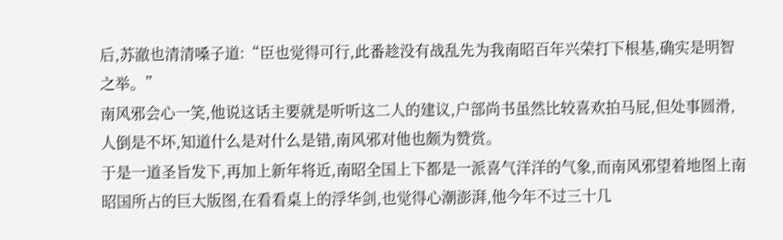后,苏澈也清清嗓子道:“臣也觉得可行,此番趁没有战乱先为我南昭百年兴荣打下根基,确实是明智之举。”
南风邪会心一笑,他说这话主要就是听听这二人的建议,户部尚书虽然比较喜欢拍马屁,但处事圆滑,人倒是不坏,知道什么是对什么是错,南风邪对他也颇为赞赏。
于是一道圣旨发下,再加上新年将近,南昭全国上下都是一派喜气洋洋的气象,而南风邪望着地图上南昭国所占的巨大版图,在看看桌上的浮华剑,也觉得心潮澎湃,他今年不过三十几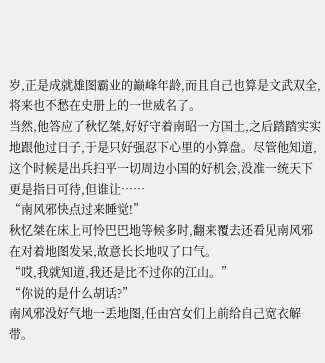岁,正是成就雄图霸业的巅峰年龄,而且自己也算是文武双全,将来也不愁在史册上的一世威名了。
当然,他答应了秋忆桀,好好守着南昭一方国土,之后踏踏实实地跟他过日子,于是只好强忍下心里的小算盘。尽管他知道,这个时候是出兵扫平一切周边小国的好机会,没准一统天下更是指日可待,但谁让……
“南风邪快点过来睡觉!”
秋忆桀在床上可怜巴巴地等候多时,翻来覆去还看见南风邪在对着地图发呆,故意长长地叹了口气。
“哎,我就知道,我还是比不过你的江山。”
“你说的是什么胡话?”
南风邪没好气地一丢地图,任由宫女们上前给自己宽衣解带。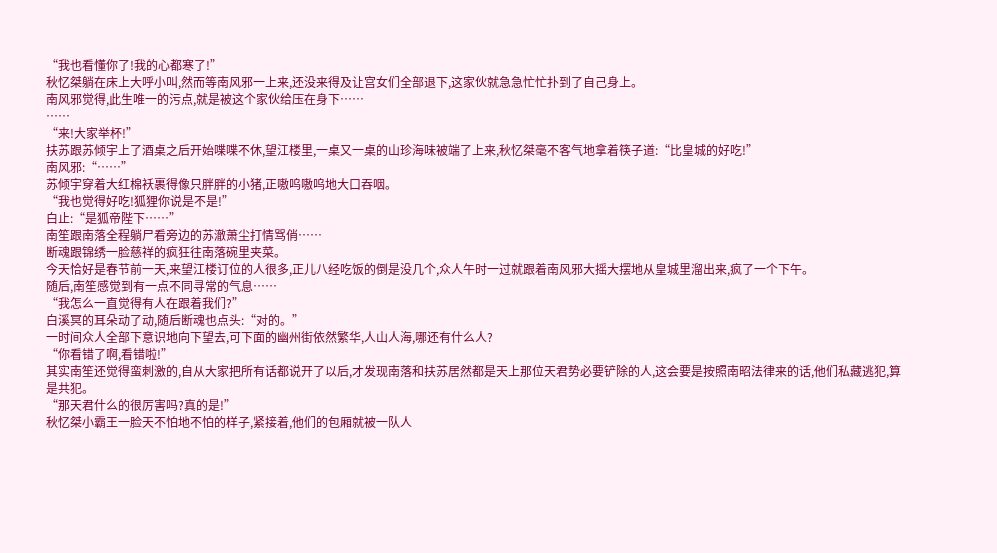“我也看懂你了!我的心都寒了!”
秋忆桀躺在床上大呼小叫,然而等南风邪一上来,还没来得及让宫女们全部退下,这家伙就急急忙忙扑到了自己身上。
南风邪觉得,此生唯一的污点,就是被这个家伙给压在身下……
……
“来!大家举杯!”
扶苏跟苏倾宇上了酒桌之后开始喋喋不休,望江楼里,一桌又一桌的山珍海味被端了上来,秋忆桀毫不客气地拿着筷子道:“比皇城的好吃!”
南风邪:“……”
苏倾宇穿着大红棉袄裹得像只胖胖的小猪,正嗷呜嗷呜地大口吞咽。
“我也觉得好吃!狐狸你说是不是!”
白止:“是狐帝陛下……”
南笙跟南落全程躺尸看旁边的苏澈萧尘打情骂俏……
断魂跟锦绣一脸慈祥的疯狂往南落碗里夹菜。
今天恰好是春节前一天,来望江楼订位的人很多,正儿八经吃饭的倒是没几个,众人午时一过就跟着南风邪大摇大摆地从皇城里溜出来,疯了一个下午。
随后,南笙感觉到有一点不同寻常的气息……
“我怎么一直觉得有人在跟着我们?”
白溪冥的耳朵动了动,随后断魂也点头:“对的。”
一时间众人全部下意识地向下望去,可下面的幽州街依然繁华,人山人海,哪还有什么人?
“你看错了啊,看错啦!”
其实南笙还觉得蛮刺激的,自从大家把所有话都说开了以后,才发现南落和扶苏居然都是天上那位天君势必要铲除的人,这会要是按照南昭法律来的话,他们私藏逃犯,算是共犯。
“那天君什么的很厉害吗?真的是!”
秋忆桀小霸王一脸天不怕地不怕的样子,紧接着,他们的包厢就被一队人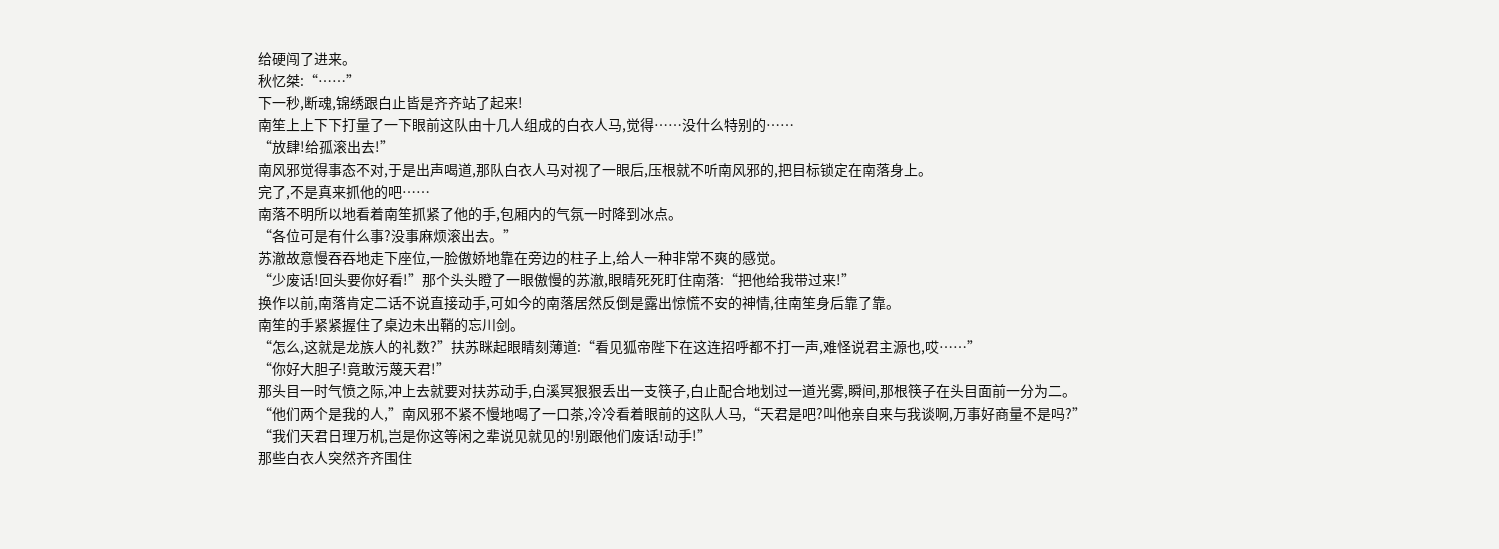给硬闯了进来。
秋忆桀:“……”
下一秒,断魂,锦绣跟白止皆是齐齐站了起来!
南笙上上下下打量了一下眼前这队由十几人组成的白衣人马,觉得……没什么特别的……
“放肆!给孤滚出去!”
南风邪觉得事态不对,于是出声喝道,那队白衣人马对视了一眼后,压根就不听南风邪的,把目标锁定在南落身上。
完了,不是真来抓他的吧……
南落不明所以地看着南笙抓紧了他的手,包厢内的气氛一时降到冰点。
“各位可是有什么事?没事麻烦滚出去。”
苏澈故意慢吞吞地走下座位,一脸傲娇地靠在旁边的柱子上,给人一种非常不爽的感觉。
“少废话!回头要你好看!”那个头头瞪了一眼傲慢的苏澈,眼睛死死盯住南落:“把他给我带过来!”
换作以前,南落肯定二话不说直接动手,可如今的南落居然反倒是露出惊慌不安的神情,往南笙身后靠了靠。
南笙的手紧紧握住了桌边未出鞘的忘川剑。
“怎么,这就是龙族人的礼数?”扶苏眯起眼睛刻薄道:“看见狐帝陛下在这连招呼都不打一声,难怪说君主源也,哎……”
“你好大胆子!竟敢污蔑天君!”
那头目一时气愤之际,冲上去就要对扶苏动手,白溪冥狠狠丢出一支筷子,白止配合地划过一道光雾,瞬间,那根筷子在头目面前一分为二。
“他们两个是我的人,”南风邪不紧不慢地喝了一口茶,冷冷看着眼前的这队人马,“天君是吧?叫他亲自来与我谈啊,万事好商量不是吗?”
“我们天君日理万机,岂是你这等闲之辈说见就见的!别跟他们废话!动手!”
那些白衣人突然齐齐围住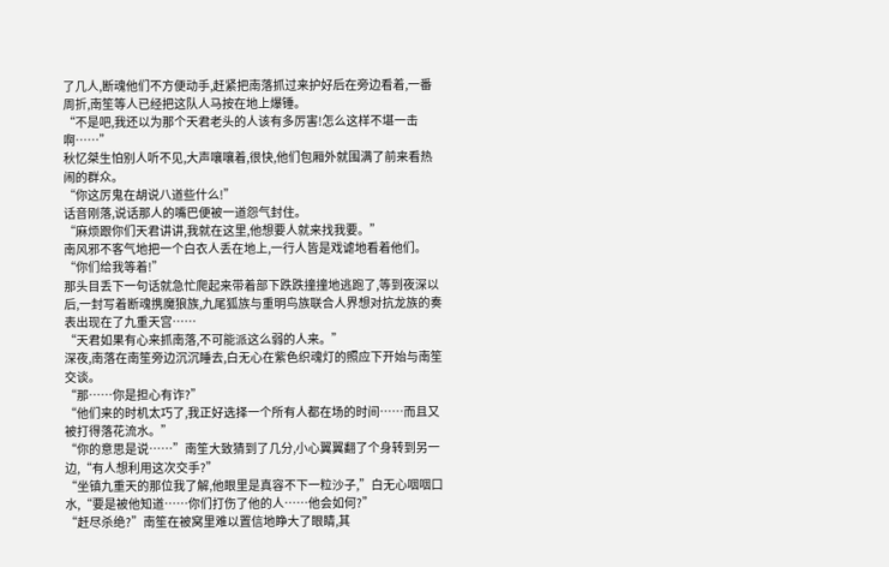了几人,断魂他们不方便动手,赶紧把南落抓过来护好后在旁边看着,一番周折,南笙等人已经把这队人马按在地上爆锤。
“不是吧,我还以为那个天君老头的人该有多厉害!怎么这样不堪一击啊……”
秋忆桀生怕别人听不见,大声嚷嚷着,很快,他们包厢外就围满了前来看热闹的群众。
“你这厉鬼在胡说八道些什么!”
话音刚落,说话那人的嘴巴便被一道怨气封住。
“麻烦跟你们天君讲讲,我就在这里,他想要人就来找我要。”
南风邪不客气地把一个白衣人丢在地上,一行人皆是戏谑地看着他们。
“你们给我等着!”
那头目丢下一句话就急忙爬起来带着部下跌跌撞撞地逃跑了,等到夜深以后,一封写着断魂携魔狼族,九尾狐族与重明鸟族联合人界想对抗龙族的奏表出现在了九重天宫……
“天君如果有心来抓南落,不可能派这么弱的人来。”
深夜,南落在南笙旁边沉沉睡去,白无心在紫色织魂灯的照应下开始与南笙交谈。
“那……你是担心有诈?”
“他们来的时机太巧了,我正好选择一个所有人都在场的时间……而且又被打得落花流水。”
“你的意思是说……”南笙大致猜到了几分,小心翼翼翻了个身转到另一边,“有人想利用这次交手?”
“坐镇九重天的那位我了解,他眼里是真容不下一粒沙子,”白无心咽咽口水,“要是被他知道……你们打伤了他的人……他会如何?”
“赶尽杀绝?”南笙在被窝里难以置信地睁大了眼睛,其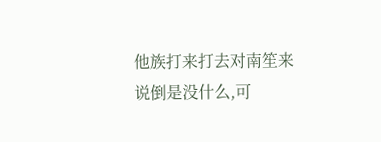他族打来打去对南笙来说倒是没什么,可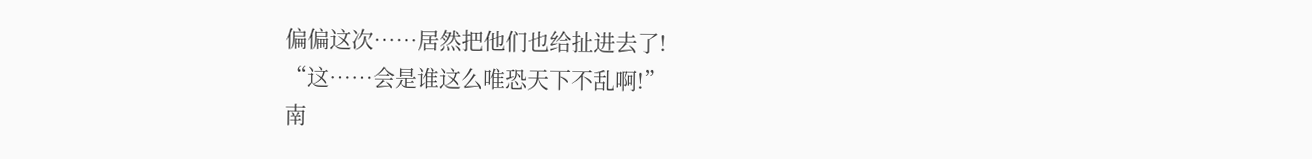偏偏这次……居然把他们也给扯进去了!
“这……会是谁这么唯恐天下不乱啊!”
南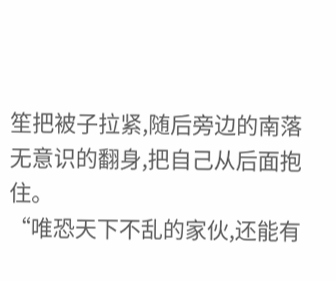笙把被子拉紧,随后旁边的南落无意识的翻身,把自己从后面抱住。
“唯恐天下不乱的家伙,还能有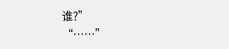谁?”
“……”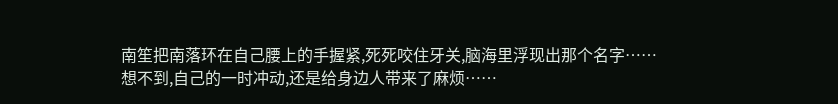南笙把南落环在自己腰上的手握紧,死死咬住牙关,脑海里浮现出那个名字……
想不到,自己的一时冲动,还是给身边人带来了麻烦……